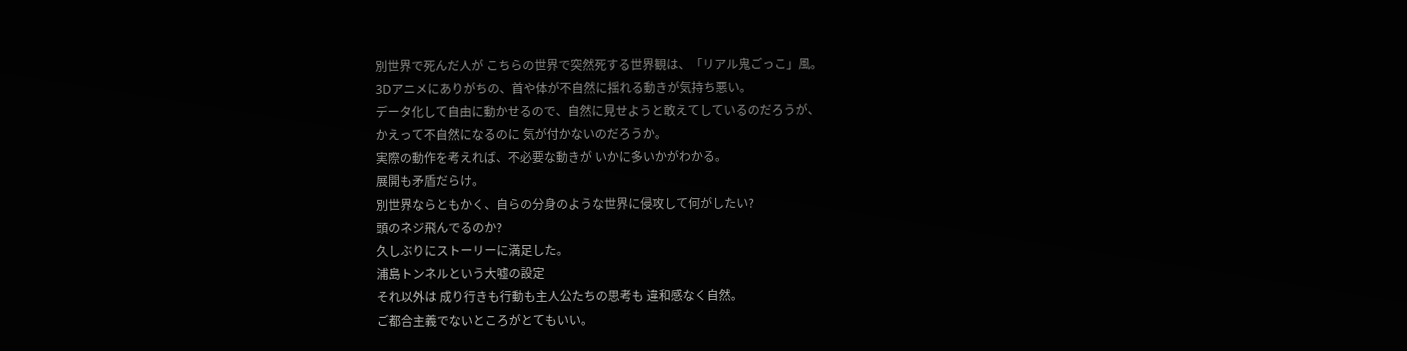別世界で死んだ人が こちらの世界で突然死する世界観は、「リアル鬼ごっこ」風。
3Dアニメにありがちの、首や体が不自然に揺れる動きが気持ち悪い。
データ化して自由に動かせるので、自然に見せようと敢えてしているのだろうが、
かえって不自然になるのに 気が付かないのだろうか。
実際の動作を考えれば、不必要な動きが いかに多いかがわかる。
展開も矛盾だらけ。
別世界ならともかく、自らの分身のような世界に侵攻して何がしたい?
頭のネジ飛んでるのか?
久しぶりにストーリーに満足した。
浦島トンネルという大嘘の設定
それ以外は 成り行きも行動も主人公たちの思考も 違和感なく自然。
ご都合主義でないところがとてもいい。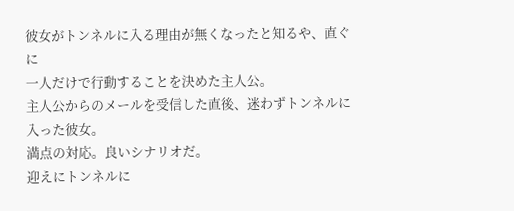彼女がトンネルに入る理由が無くなったと知るや、直ぐに
一人だけで行動することを決めた主人公。
主人公からのメールを受信した直後、迷わずトンネルに入った彼女。
満点の対応。良いシナリオだ。
迎えにトンネルに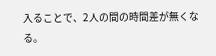入ることで、2人の間の時間差が無くなる。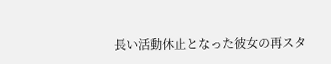長い活動休止となった彼女の再スタ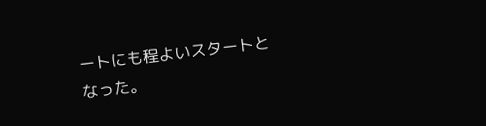ートにも程よいスタートとなった。